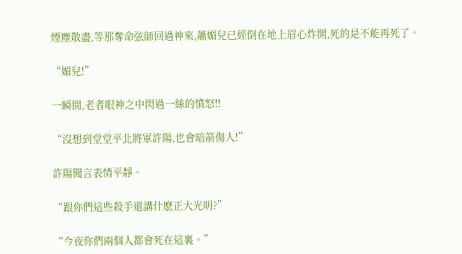煙塵散盡,等那奪命弦師回過神來,蕭媚兒已經倒在地上眉心炸開,死的是不能再死了。

“媚兒!”

一瞬間,老者眼神之中閃過一絲的憤怒!!

“沒想到堂堂平北將軍許陽,也會暗箭傷人!”

許陽聞言表情平靜。

“跟你們這些殺手還講什麽正大光明?”

“今夜你們兩個人都會死在這裏。”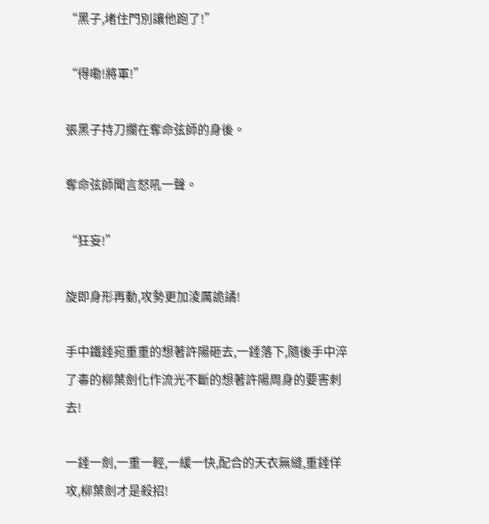“黑子,堵住門別讓他跑了!”

“得嘞!將軍!”

張黑子持刀攔在奪命弦師的身後。

奪命弦師聞言怒吼一聲。

“狂妄!”

旋即身形再動,攻勢更加淩厲詭譎!

手中鐵錘宛重重的想著許陽砸去,一錘落下,隨後手中淬了毒的柳葉劍化作流光不斷的想著許陽周身的要害刺去!

一錘一劍,一重一輕,一緩一快,配合的天衣無縫,重錘佯攻,柳葉劍才是殺招!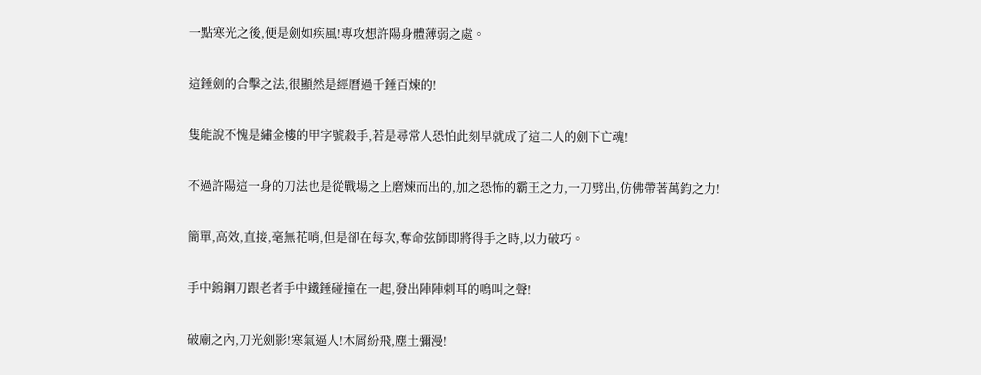一點寒光之後,便是劍如疾風!專攻想許陽身體薄弱之處。

這錘劍的合擊之法,很顯然是經曆過千錘百煉的!

隻能說不愧是繡金樓的甲字號殺手,若是尋常人恐怕此刻早就成了這二人的劍下亡魂!

不過許陽這一身的刀法也是從戰場之上磨煉而出的,加之恐怖的霸王之力,一刀劈出,仿佛帶著萬鈞之力!

簡單,高效,直接,毫無花哨,但是卻在每次,奪命弦師即將得手之時,以力破巧。

手中鎢鋼刀跟老者手中鐵錘碰撞在一起,發出陣陣刺耳的鳴叫之聲!

破廟之內,刀光劍影!寒氣逼人!木屑紛飛,塵土彌漫!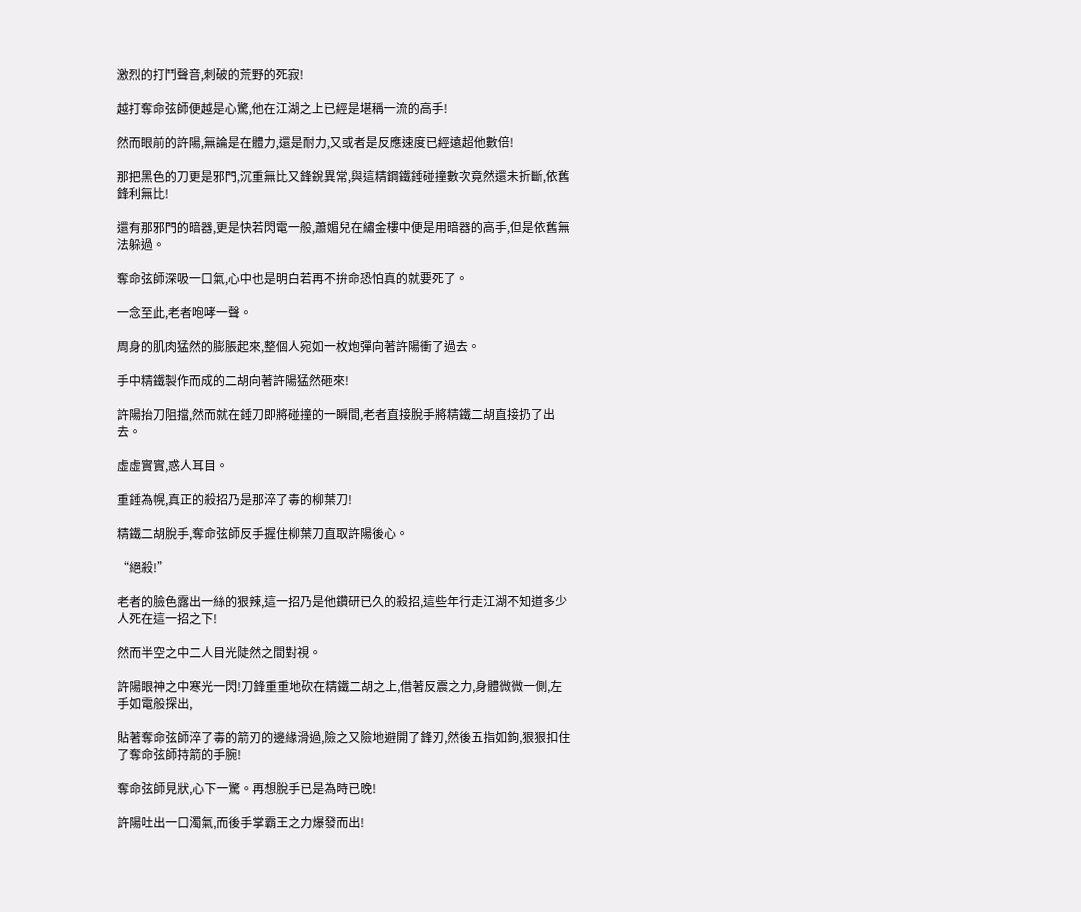激烈的打鬥聲音,刺破的荒野的死寂!

越打奪命弦師便越是心驚,他在江湖之上已經是堪稱一流的高手!

然而眼前的許陽,無論是在體力,還是耐力,又或者是反應速度已經遠超他數倍!

那把黑色的刀更是邪門,沉重無比又鋒銳異常,與這精鋼鐵錘碰撞數次竟然還未折斷,依舊鋒利無比!

還有那邪門的暗器,更是快若閃電一般,蕭媚兒在繡金樓中便是用暗器的高手,但是依舊無法躲過。

奪命弦師深吸一口氣,心中也是明白若再不拚命恐怕真的就要死了。

一念至此,老者咆哮一聲。

周身的肌肉猛然的膨脹起來,整個人宛如一枚炮彈向著許陽衝了過去。

手中精鐵製作而成的二胡向著許陽猛然砸來!

許陽抬刀阻擋,然而就在錘刀即將碰撞的一瞬間,老者直接脫手將精鐵二胡直接扔了出去。

虛虛實實,惑人耳目。

重錘為幌,真正的殺招乃是那淬了毒的柳葉刀!

精鐵二胡脫手,奪命弦師反手握住柳葉刀直取許陽後心。

“絕殺!”

老者的臉色露出一絲的狠辣,這一招乃是他鑽研已久的殺招,這些年行走江湖不知道多少人死在這一招之下!

然而半空之中二人目光陡然之間對視。

許陽眼神之中寒光一閃!刀鋒重重地砍在精鐵二胡之上,借著反震之力,身體微微一側,左手如電般探出,

貼著奪命弦師淬了毒的箭刃的邊緣滑過,險之又險地避開了鋒刃,然後五指如鉤,狠狠扣住了奪命弦師持箭的手腕!

奪命弦師見狀,心下一驚。再想脫手已是為時已晚!

許陽吐出一口濁氣,而後手掌霸王之力爆發而出!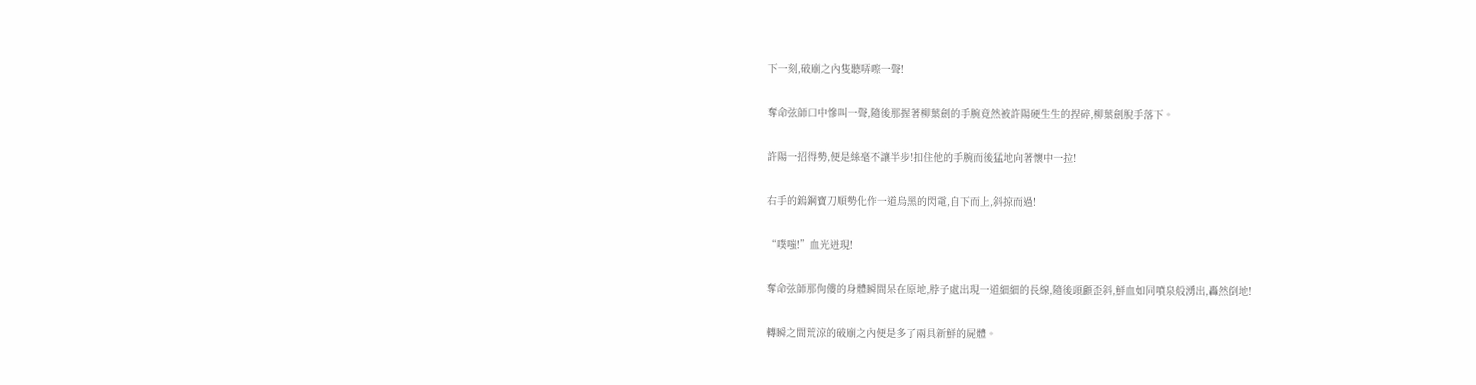下一刻,破廟之內隻聽哢嚓一聲!

奪命弦師口中慘叫一聲,隨後那握著柳葉劍的手腕竟然被許陽硬生生的捏碎,柳葉劍脫手落下。

許陽一招得勢,便是絲毫不讓半步!扣住他的手腕而後猛地向著懷中一拉!

右手的鎢鋼寶刀順勢化作一道烏黑的閃電,自下而上,斜掠而過!

“噗嗤!”血光迸現!

奪命弦師那佝僂的身體瞬間呆在原地,脖子處出現一道細細的長線,隨後頭顱歪斜,鮮血如同噴泉般湧出,轟然倒地!

轉瞬之間荒涼的破廟之內便是多了兩具新鮮的屍體。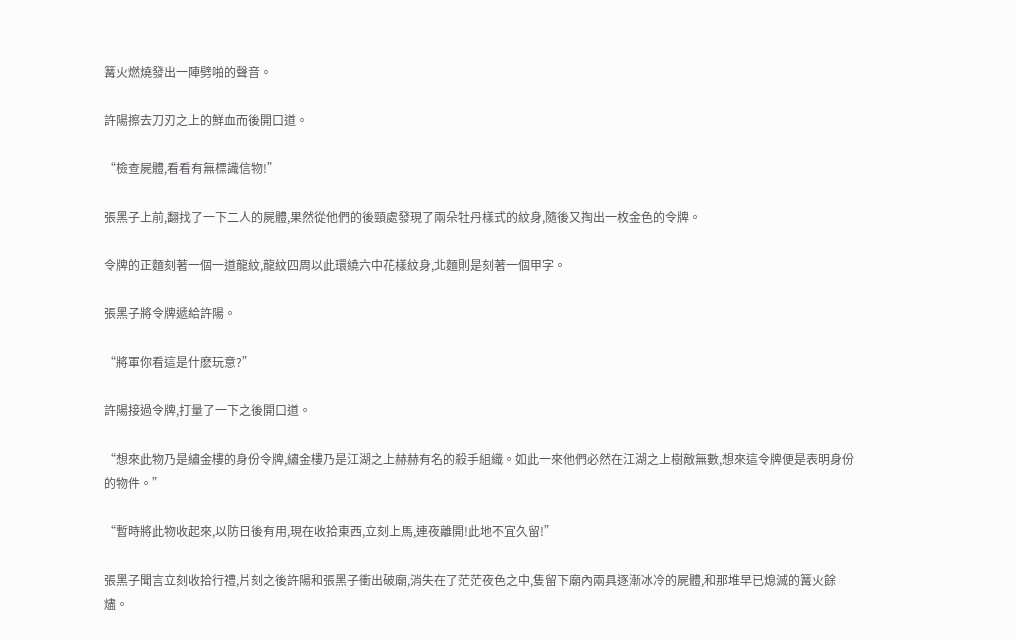篝火燃燒發出一陣劈啪的聲音。

許陽擦去刀刃之上的鮮血而後開口道。

“檢查屍體,看看有無標識信物!”

張黑子上前,翻找了一下二人的屍體,果然從他們的後頸處發現了兩朵牡丹樣式的紋身,隨後又掏出一枚金色的令牌。

令牌的正麵刻著一個一道龍紋,龍紋四周以此環繞六中花樣紋身,北麵則是刻著一個甲字。

張黑子將令牌遞給許陽。

“將軍你看這是什麽玩意?”

許陽接過令牌,打量了一下之後開口道。

“想來此物乃是繡金樓的身份令牌,繡金樓乃是江湖之上赫赫有名的殺手組織。如此一來他們必然在江湖之上樹敵無數,想來這令牌便是表明身份的物件。”

“暫時將此物收起來,以防日後有用,現在收拾東西,立刻上馬,連夜離開!此地不宜久留!”

張黑子聞言立刻收拾行禮,片刻之後許陽和張黑子衝出破廟,消失在了茫茫夜色之中,隻留下廟內兩具逐漸冰冷的屍體,和那堆早已熄滅的篝火餘燼。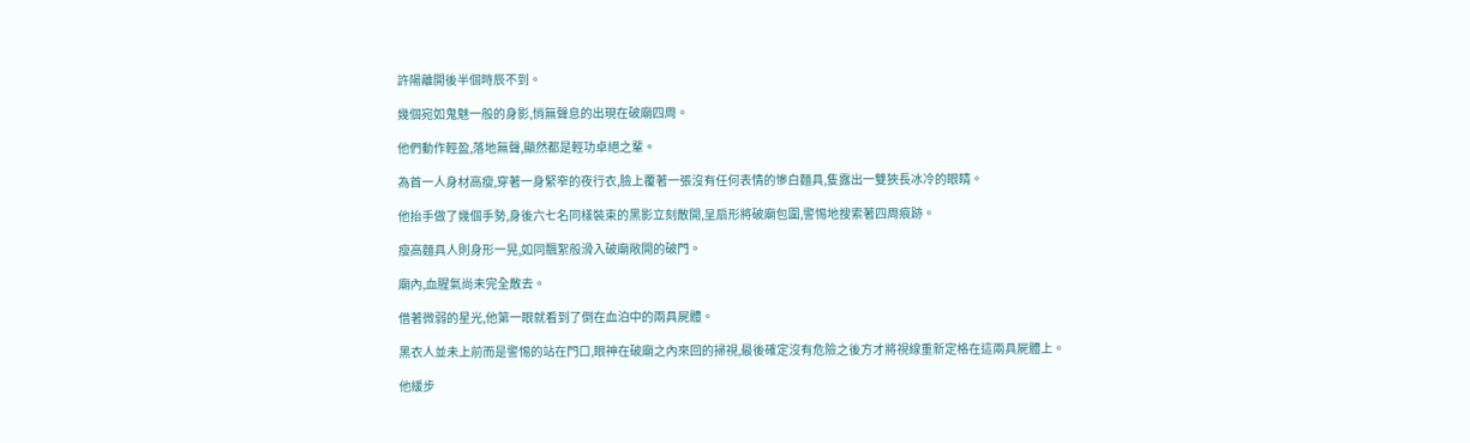許陽離開後半個時辰不到。

幾個宛如鬼魅一般的身影,悄無聲息的出現在破廟四周。

他們動作輕盈,落地無聲,顯然都是輕功卓絕之輩。

為首一人身材高瘦,穿著一身緊窄的夜行衣,臉上覆著一張沒有任何表情的慘白麵具,隻露出一雙狹長冰冷的眼睛。

他抬手做了幾個手勢,身後六七名同樣裝束的黑影立刻散開,呈扇形將破廟包圍,警惕地搜索著四周痕跡。

瘦高麵具人則身形一晃,如同飄絮般滑入破廟敞開的破門。

廟內,血腥氣尚未完全散去。

借著微弱的星光,他第一眼就看到了倒在血泊中的兩具屍體。

黑衣人並未上前而是警惕的站在門口,眼神在破廟之內來回的掃視,最後確定沒有危險之後方才將視線重新定格在這兩具屍體上。

他緩步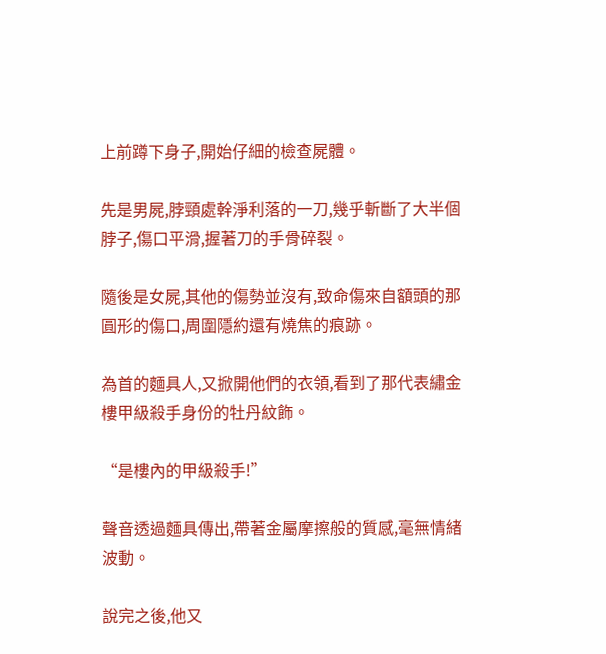上前蹲下身子,開始仔細的檢查屍體。

先是男屍,脖頸處幹淨利落的一刀,幾乎斬斷了大半個脖子,傷口平滑,握著刀的手骨碎裂。

隨後是女屍,其他的傷勢並沒有,致命傷來自額頭的那圓形的傷口,周圍隱約還有燒焦的痕跡。

為首的麵具人,又掀開他們的衣領,看到了那代表繡金樓甲級殺手身份的牡丹紋飾。

“是樓內的甲級殺手!”

聲音透過麵具傳出,帶著金屬摩擦般的質感,毫無情緒波動。

說完之後,他又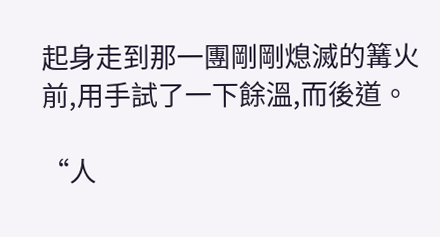起身走到那一團剛剛熄滅的篝火前,用手試了一下餘溫,而後道。

“人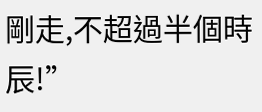剛走,不超過半個時辰!”